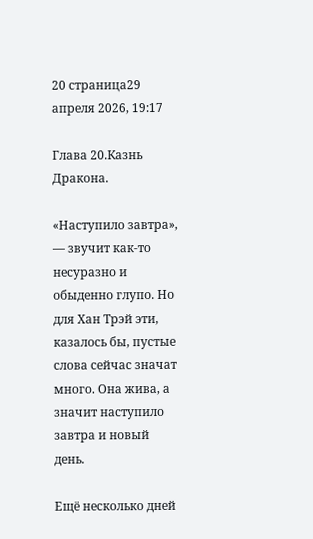20 страница29 апреля 2026, 19:17

Глава 20.Казнь Дракона.

«Наступило завтра», — звучит как-то несуразно и обыденно глупо. Но для Хан Трэй эти, казалось бы, пустые слова сейчас значат много. Она жива, а значит наступило завтра и новый день.

Ещё несколько дней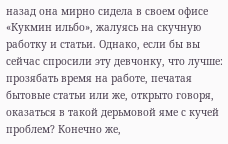назад она мирно сидела в своем офисе «Кукмин ильбо», жалуясь на скучную работку и статьи. Однако, если бы вы сейчас спросили эту девчонку, что лучше: прозябать время на работе, печатая бытовые статьи или же, открыто говоря, оказаться в такой дерьмовой яме с кучей проблем? Конечно же,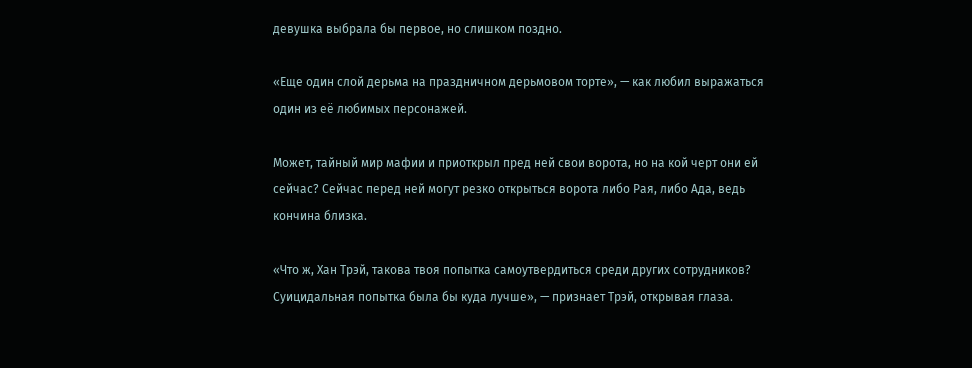девушка выбрала бы первое, но слишком поздно.

«Еще один слой дерьма на праздничном дерьмовом торте», — как любил выражаться один из её любимых персонажей.

Может, тайный мир мафии и приоткрыл пред ней свои ворота, но на кой черт они ей сейчас? Сейчас перед ней могут резко открыться ворота либо Рая, либо Ада, ведь кончина близка.

«Что ж, Хан Трэй, такова твоя попытка самоутвердиться среди других сотрудников? Суицидальная попытка была бы куда лучше», — признает Трэй, открывая глаза.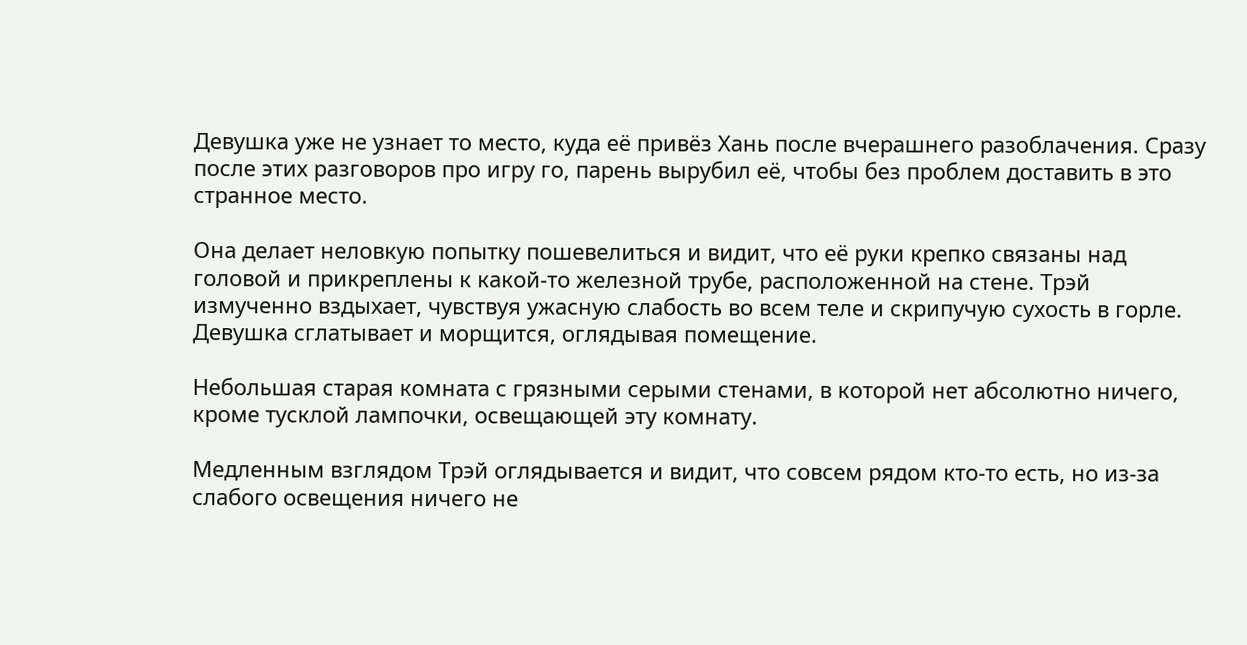Девушка уже не узнает то место, куда её привёз Хань после вчерашнего разоблачения. Сразу после этих разговоров про игру го, парень вырубил её, чтобы без проблем доставить в это странное место.

Она делает неловкую попытку пошевелиться и видит, что её руки крепко связаны над головой и прикреплены к какой-то железной трубе, расположенной на стене. Трэй измученно вздыхает, чувствуя ужасную слабость во всем теле и скрипучую сухость в горле. Девушка сглатывает и морщится, оглядывая помещение.

Небольшая старая комната с грязными серыми стенами, в которой нет абсолютно ничего, кроме тусклой лампочки, освещающей эту комнату.

Медленным взглядом Трэй оглядывается и видит, что совсем рядом кто-то есть, но из-за слабого освещения ничего не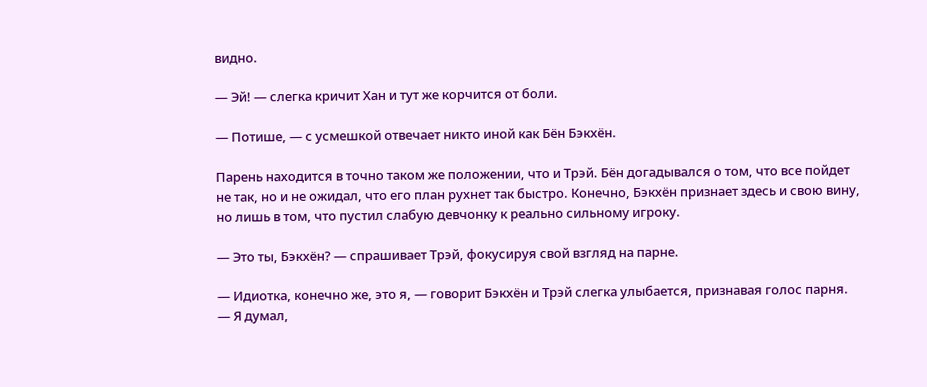видно.

— Эй! — слегка кричит Хан и тут же корчится от боли.

— Потише, — с усмешкой отвечает никто иной как Бён Бэкхён.

Парень находится в точно таком же положении, что и Трэй. Бён догадывался о том, что все пойдет не так, но и не ожидал, что его план рухнет так быстро. Конечно, Бэкхён признает здесь и свою вину, но лишь в том, что пустил слабую девчонку к реально сильному игроку.

— Это ты, Бэкхён? — спрашивает Трэй, фокусируя свой взгляд на парне.

— Идиотка, конечно же, это я, — говорит Бэкхён и Трэй слегка улыбается, признавая голос парня. — Я думал,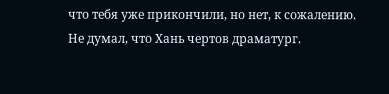что тебя уже прикончили, но нет, к сожалению. Не думал, что Хань чертов драматург.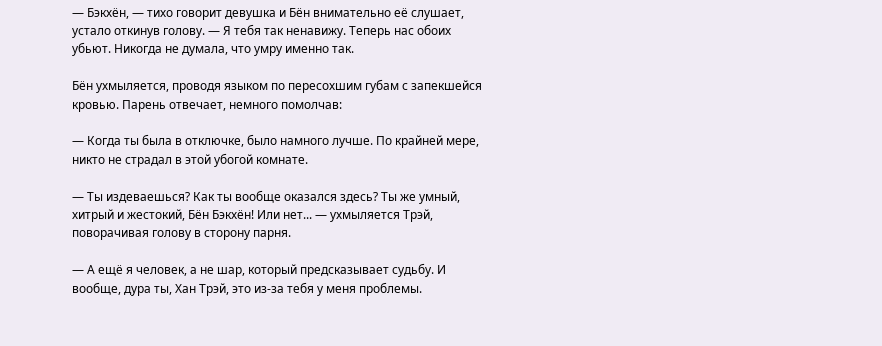— Бэкхён, — тихо говорит девушка и Бён внимательно её слушает, устало откинув голову. — Я тебя так ненавижу. Теперь нас обоих убьют. Никогда не думала, что умру именно так.

Бён ухмыляется, проводя языком по пересохшим губам с запекшейся кровью. Парень отвечает, немного помолчав:

— Когда ты была в отключке, было намного лучше. По крайней мере, никто не страдал в этой убогой комнате.

— Ты издеваешься? Как ты вообще оказался здесь? Ты же умный, хитрый и жестокий, Бён Бэкхён! Или нет... — ухмыляется Трэй, поворачивая голову в сторону парня.

— А ещё я человек, а не шар, который предсказывает судьбу. И вообще, дура ты, Хан Трэй, это из-за тебя у меня проблемы.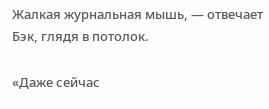Жалкая журнальная мышь, — отвечает Бэк, глядя в потолок.

«Даже сейчас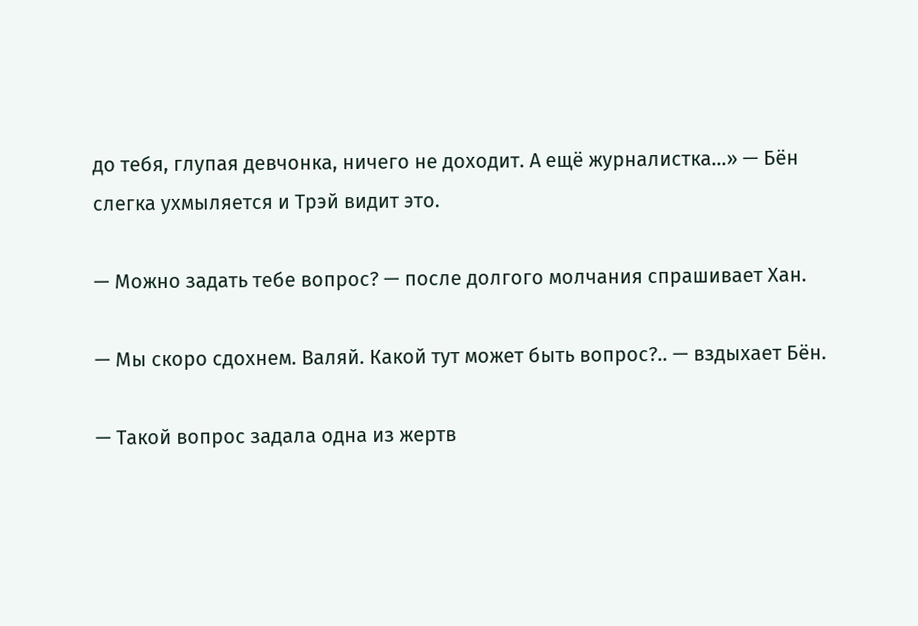до тебя, глупая девчонка, ничего не доходит. А ещё журналистка...» — Бён слегка ухмыляется и Трэй видит это.

— Можно задать тебе вопрос? — после долгого молчания спрашивает Хан.

— Мы скоро сдохнем. Валяй. Какой тут может быть вопрос?.. — вздыхает Бён.

— Такой вопрос задала одна из жертв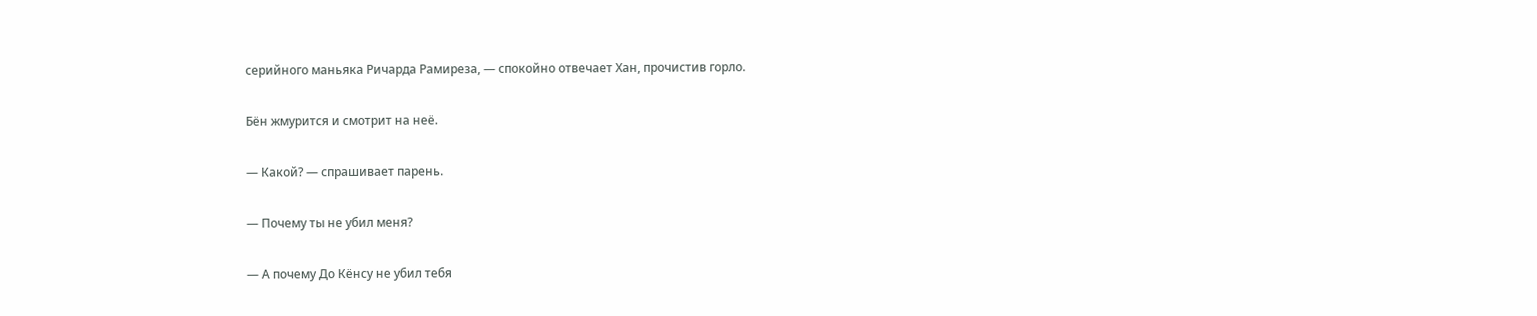серийного маньяка Ричарда Рамиреза, — спокойно отвечает Хан, прочистив горло.

Бён жмурится и смотрит на неё.

— Какой? — спрашивает парень.

— Почему ты не убил меня?

— А почему До Кёнсу не убил тебя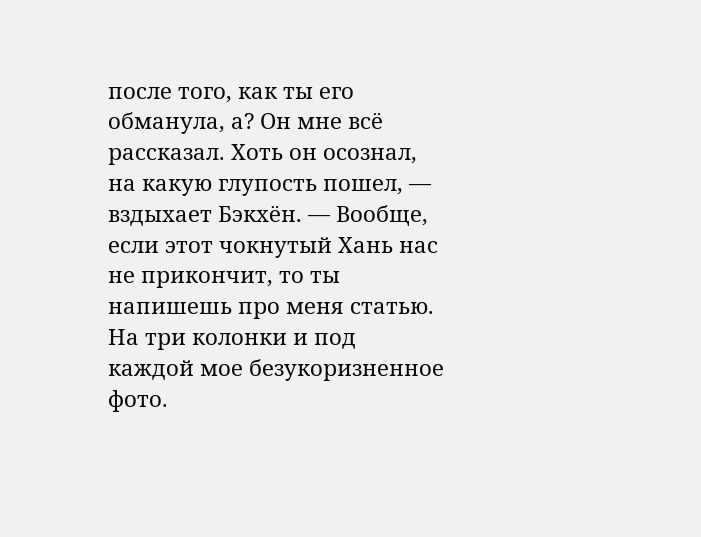после того, как ты его обманула, а? Он мне всё рассказал. Хоть он осознал, на какую глупость пошел, — вздыхает Бэкхён. — Вообще, если этот чокнутый Хань нас не прикончит, то ты напишешь про меня статью. На три колонки и под каждой мое безукоризненное фото.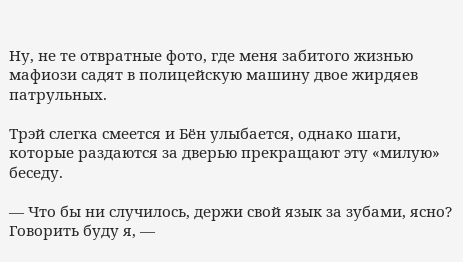Ну, не те отвратные фото, где меня забитого жизнью мафиози садят в полицейскую машину двое жирдяев патрульных.

Трэй слегка смеется и Бён улыбается, однако шаги, которые раздаются за дверью прекращают эту «милую» беседу.

— Что бы ни случилось, держи свой язык за зубами, ясно? Говорить буду я, —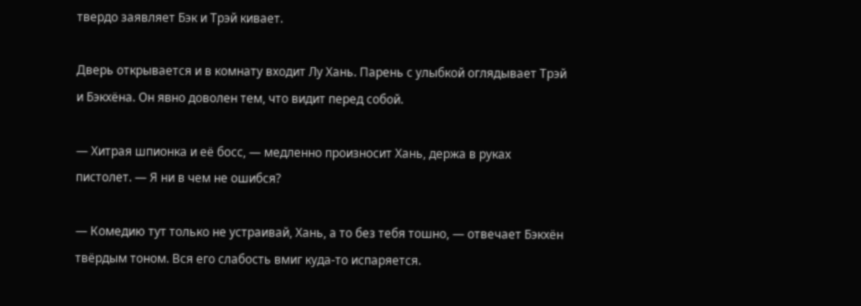твердо заявляет Бэк и Трэй кивает.

Дверь открывается и в комнату входит Лу Хань. Парень с улыбкой оглядывает Трэй и Бэкхёна. Он явно доволен тем, что видит перед собой.

— Хитрая шпионка и её босс, — медленно произносит Хань, держа в руках пистолет. — Я ни в чем не ошибся?

— Комедию тут только не устраивай, Хань, а то без тебя тошно, — отвечает Бэкхён твёрдым тоном. Вся его слабость вмиг куда-то испаряется.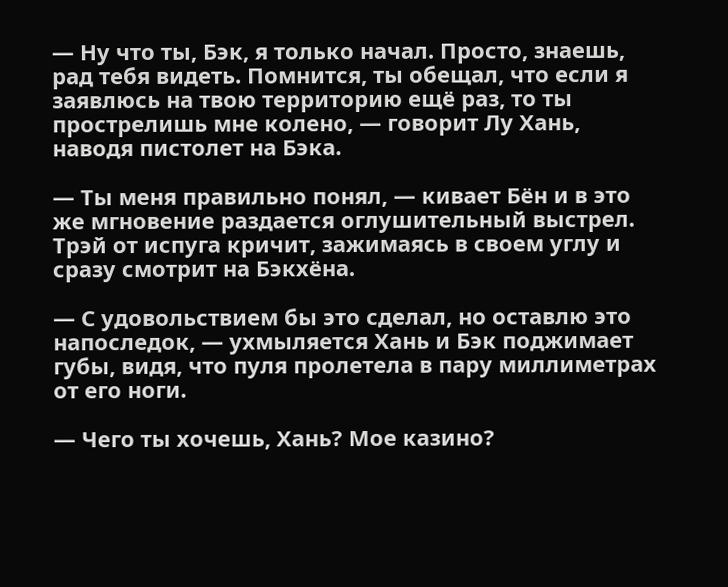— Ну что ты, Бэк, я только начал. Просто, знаешь, рад тебя видеть. Помнится, ты обещал, что если я заявлюсь на твою территорию ещё раз, то ты прострелишь мне колено, — говорит Лу Хань, наводя пистолет на Бэка.

— Ты меня правильно понял, — кивает Бён и в это же мгновение раздается оглушительный выстрел. Трэй от испуга кричит, зажимаясь в своем углу и сразу смотрит на Бэкхёна.

— С удовольствием бы это сделал, но оставлю это напоследок, — ухмыляется Хань и Бэк поджимает губы, видя, что пуля пролетела в пару миллиметрах от его ноги.

— Чего ты хочешь, Хань? Мое казино?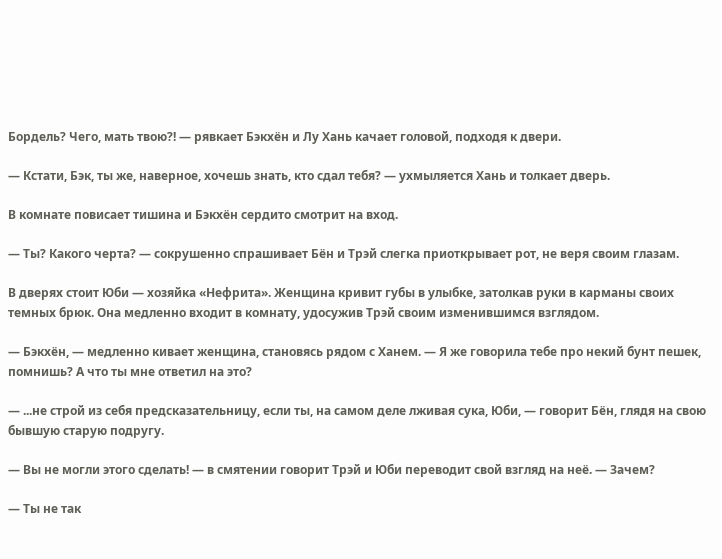Бордель? Чего, мать твою?! — рявкает Бэкхён и Лу Хань качает головой, подходя к двери.

— Кстати, Бэк, ты же, наверное, хочешь знать, кто сдал тебя? — ухмыляется Хань и толкает дверь.

В комнате повисает тишина и Бэкхён сердито смотрит на вход.

— Ты? Какого черта? — сокрушенно спрашивает Бён и Трэй слегка приоткрывает рот, не веря своим глазам.

В дверях стоит Юби — хозяйка «Нефрита». Женщина кривит губы в улыбке, затолкав руки в карманы своих темных брюк. Она медленно входит в комнату, удосужив Трэй своим изменившимся взглядом.

— Бэкхён, — медленно кивает женщина, становясь рядом с Ханем. — Я же говорила тебе про некий бунт пешек, помнишь? А что ты мне ответил на это?

— ...не строй из себя предсказательницу, если ты, на самом деле лживая сука, Юби, — говорит Бён, глядя на свою бывшую старую подругу.

— Вы не могли этого сделать! — в смятении говорит Трэй и Юби переводит свой взгляд на неё. — Зачем?

— Ты не так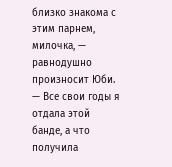близко знакома с этим парнем, милочка, — равнодушно произносит Юби. — Все свои годы я отдала этой банде, а что получила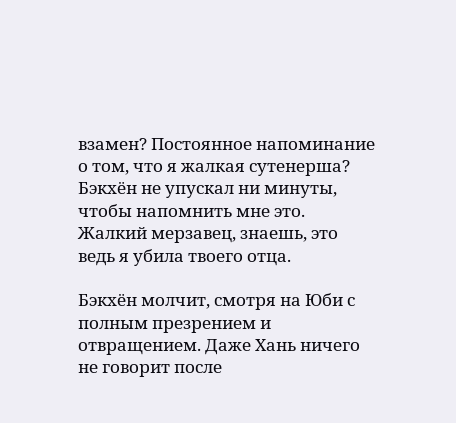взамен? Постоянное напоминание о том, что я жалкая сутенерша? Бэкхён не упускал ни минуты, чтобы напомнить мне это. Жалкий мерзавец, знаешь, это ведь я убила твоего отца.

Бэкхён молчит, смотря на Юби с полным презрением и отвращением. Даже Хань ничего не говорит после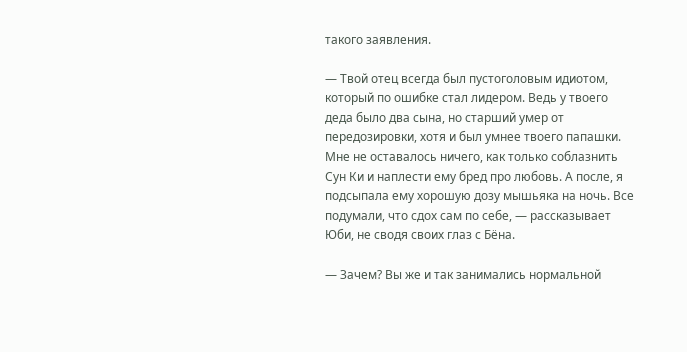такого заявления.

— Твой отец всегда был пустоголовым идиотом, который по ошибке стал лидером. Ведь у твоего деда было два сына, но старший умер от передозировки, хотя и был умнее твоего папашки. Мне не оставалось ничего, как только соблазнить Сун Ки и наплести ему бред про любовь. А после, я подсыпала ему хорошую дозу мышьяка на ночь. Все подумали, что сдох сам по себе, — рассказывает Юби, не сводя своих глаз с Бёна.

— Зачем? Вы же и так занимались нормальной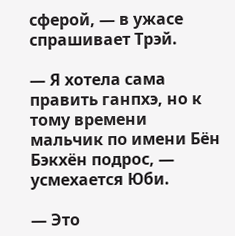сферой, — в ужасе спрашивает Трэй.

— Я хотела сама править ганпхэ, но к тому времени мальчик по имени Бён Бэкхён подрос, — усмехается Юби.

— Это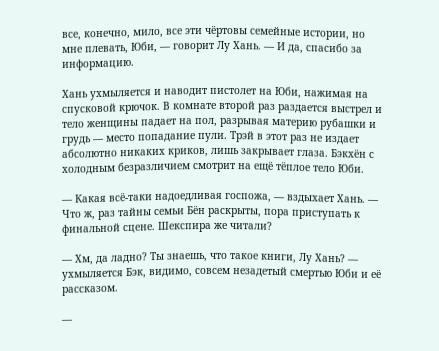все, конечно, мило, все эти чёртовы семейные истории, но мне плевать, Юби, — говорит Лу Хань. — И да, спасибо за информацию.

Хань ухмыляется и наводит пистолет на Юби, нажимая на спусковой крючок. В комнате второй раз раздается выстрел и тело женщины падает на пол, разрывая материю рубашки и грудь — место попадание пули. Трэй в этот раз не издает абсолютно никаких криков, лишь закрывает глаза. Бэкхён с холодным безразличием смотрит на ещё тёплое тело Юби.

— Какая всё-таки надоедливая госпожа, — вздыхает Хань. — Что ж, раз тайны семьи Бён раскрыты, пора приступать к финальной сцене. Шекспира же читали?

— Хм, да ладно? Ты знаешь, что такое книги, Лу Хань? — ухмыляется Бэк, видимо, совсем незадетый смертью Юби и её рассказом.

—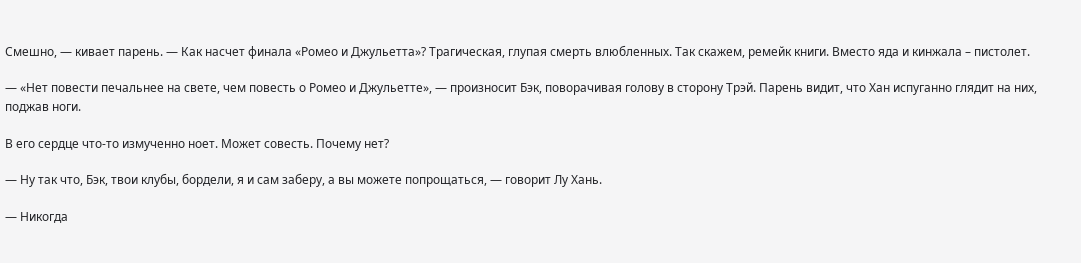Смешно, — кивает парень. — Как насчет финала «Ромео и Джульетта»? Трагическая, глупая смерть влюбленных. Так скажем, ремейк книги. Вместо яда и кинжала – пистолет.

— «Нет повести печальнее на свете, чем повесть о Ромео и Джульетте», — произносит Бэк, поворачивая голову в сторону Трэй. Парень видит, что Хан испуганно глядит на них, поджав ноги.

В его сердце что-то измученно ноет. Может совесть. Почему нет?

— Ну так что, Бэк, твои клубы, бордели, я и сам заберу, а вы можете попрощаться, — говорит Лу Хань.

— Никогда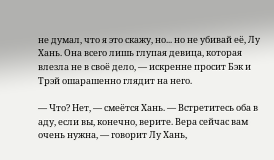не думал, что я это скажу, но... но не убивай её, Лу Хань. Она всего лишь глупая девица, которая влезла не в своё дело, — искренне просит Бэк и Трэй ошарашенно глядит на него.

— Что? Нет, — смеётся Хань. — Встретитесь оба в аду, если вы, конечно, верите. Вера сейчас вам очень нужна, — говорит Лу Хань,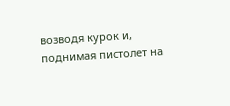возводя курок и, поднимая пистолет на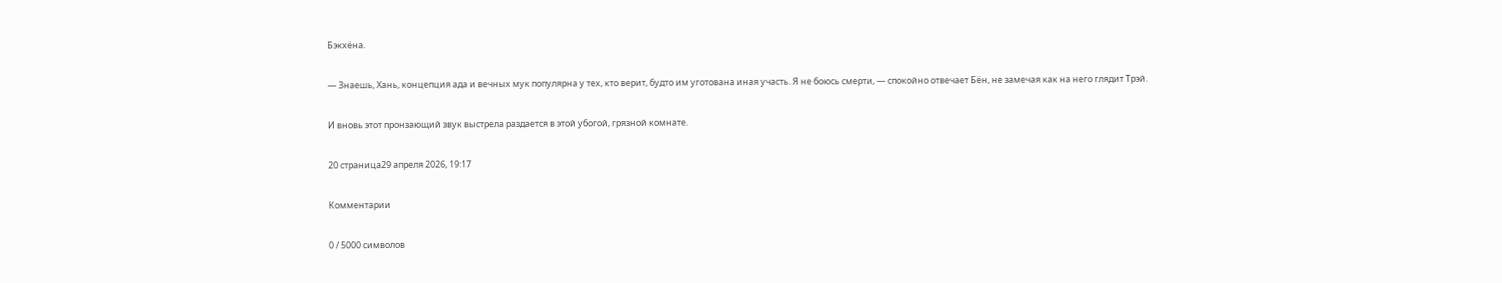Бэкхёна.

— Знаешь, Хань, концепция ада и вечных мук популярна у тех, кто верит, будто им уготована иная участь. Я не боюсь смерти, — спокойно отвечает Бён, не замечая как на него глядит Трэй.

И вновь этот пронзающий звук выстрела раздается в этой убогой, грязной комнате.

20 страница29 апреля 2026, 19:17

Комментарии

0 / 5000 символов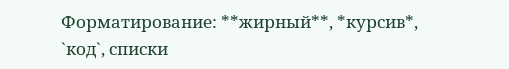Форматирование: **жирный**, *курсив*, `код`, списки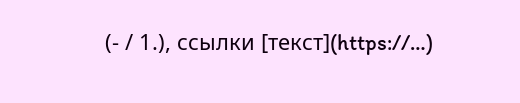(- / 1.), ссылки [текст](https://…)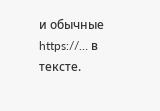и обычные https://… в тексте.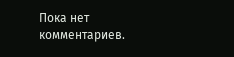Пока нет комментариев.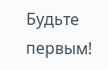Будьте первым!